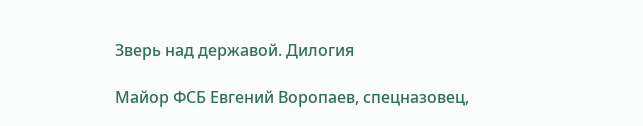Зверь над державой. Дилогия

Майор ФСБ Евгений Воропаев, спецназовец,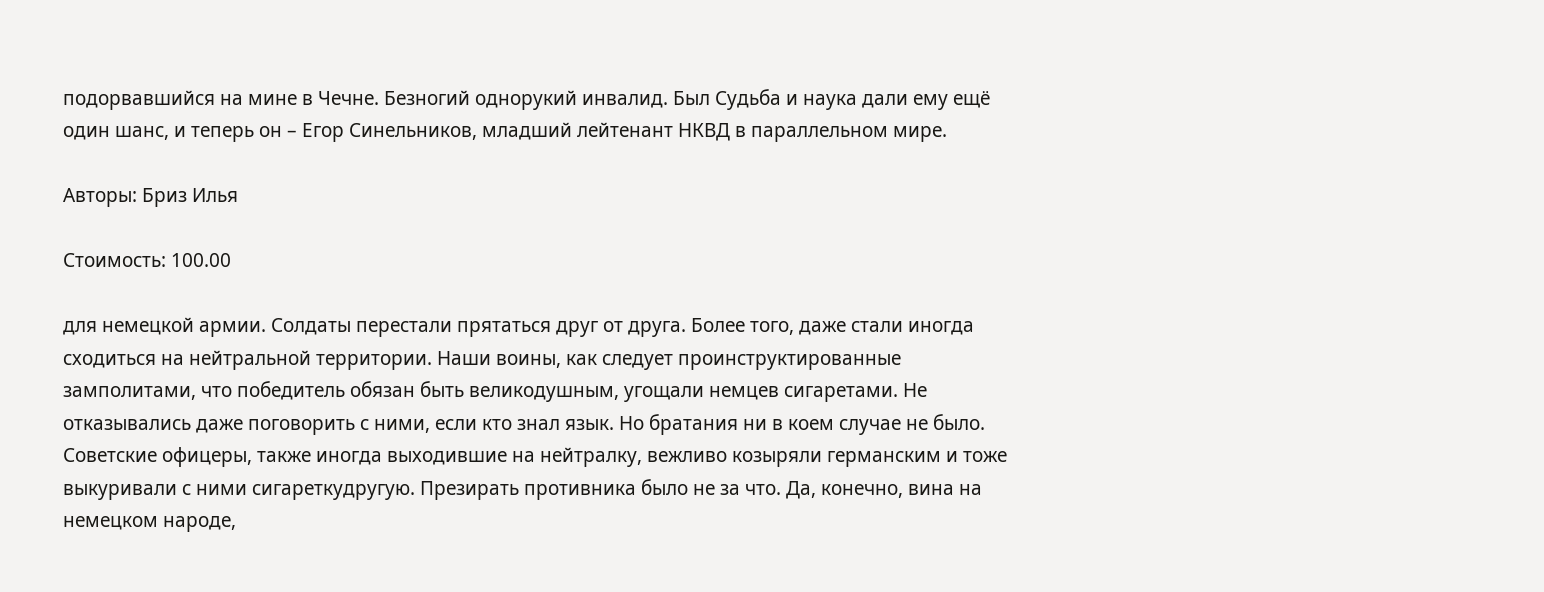подорвавшийся на мине в Чечне. Безногий однорукий инвалид. Был Судьба и наука дали ему ещё один шанс, и теперь он – Егор Синельников, младший лейтенант НКВД в параллельном мире.

Авторы: Бриз Илья

Стоимость: 100.00

для немецкой армии. Солдаты перестали прятаться друг от друга. Более того, даже стали иногда сходиться на нейтральной территории. Наши воины, как следует проинструктированные замполитами, что победитель обязан быть великодушным, угощали немцев сигаретами. Не отказывались даже поговорить с ними, если кто знал язык. Но братания ни в коем случае не было. Советские офицеры, также иногда выходившие на нейтралку, вежливо козыряли германским и тоже выкуривали с ними сигареткудругую. Презирать противника было не за что. Да, конечно, вина на немецком народе,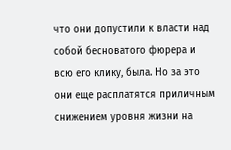что они допустили к власти над собой бесноватого фюрера и всю его клику, была. Но за это они еще расплатятся приличным снижением уровня жизни на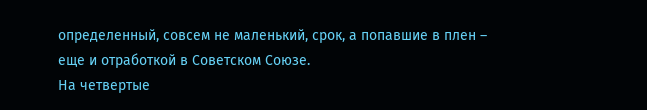определенный, совсем не маленький, срок, а попавшие в плен – еще и отработкой в Советском Союзе.
На четвертые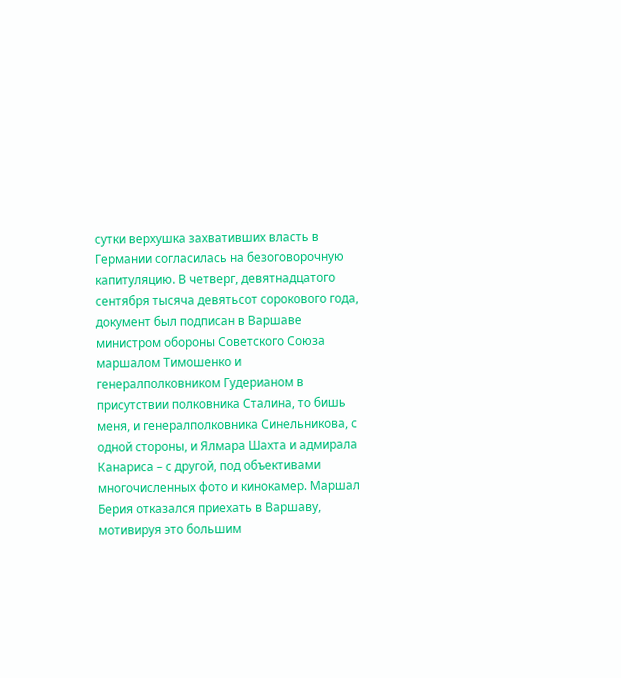сутки верхушка захвативших власть в Германии согласилась на безоговорочную капитуляцию. В четверг, девятнадцатого сентября тысяча девятьсот сорокового года, документ был подписан в Варшаве министром обороны Советского Союза маршалом Тимошенко и генералполковником Гудерианом в присутствии полковника Сталина, то бишь меня, и генералполковника Синельникова, с одной стороны, и Ялмара Шахта и адмирала Канариса – с другой, под объективами многочисленных фото и кинокамер. Маршал Берия отказался приехать в Варшаву, мотивируя это большим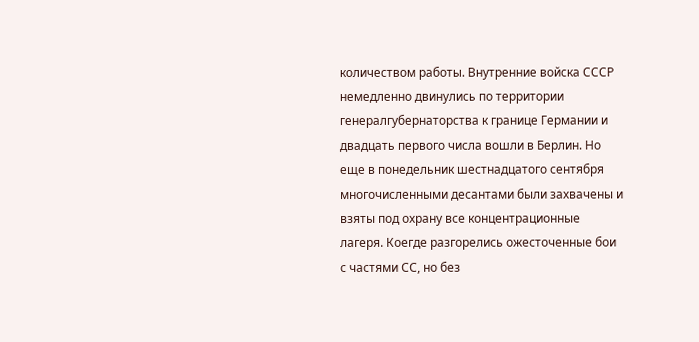количеством работы. Внутренние войска СССР немедленно двинулись по территории генералгубернаторства к границе Германии и двадцать первого числа вошли в Берлин. Но еще в понедельник шестнадцатого сентября многочисленными десантами были захвачены и взяты под охрану все концентрационные лагеря. Коегде разгорелись ожесточенные бои с частями СС, но без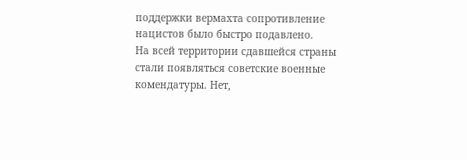поддержки вермахта сопротивление нацистов было быстро подавлено.
На всей территории сдавшейся страны стали появляться советские военные комендатуры. Нет,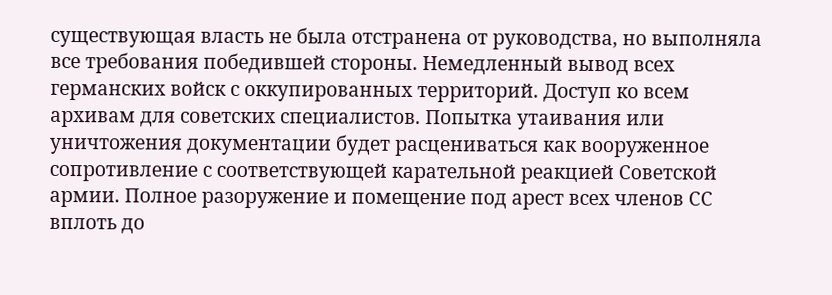существующая власть не была отстранена от руководства, но выполняла все требования победившей стороны. Немедленный вывод всех германских войск с оккупированных территорий. Доступ ко всем архивам для советских специалистов. Попытка утаивания или уничтожения документации будет расцениваться как вооруженное сопротивление с соответствующей карательной реакцией Советской армии. Полное разоружение и помещение под арест всех членов СС вплоть до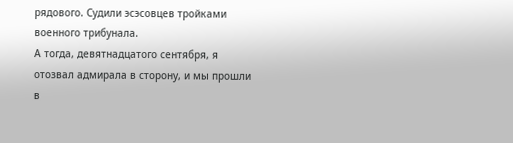рядового. Судили эсэсовцев тройками военного трибунала.
А тогда, девятнадцатого сентября, я отозвал адмирала в сторону, и мы прошли в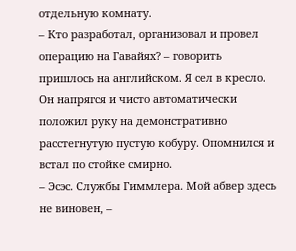отдельную комнату.
– Кто разработал, организовал и провел операцию на Гавайях? – говорить пришлось на английском. Я сел в кресло.
Он напрягся и чисто автоматически положил руку на демонстративно расстегнутую пустую кобуру. Опомнился и встал по стойке смирно.
– Эсэс. Службы Гиммлера. Мой абвер здесь не виновен, –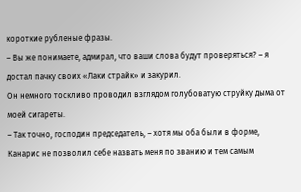короткие рубленые фразы.
– Вы же понимаете, адмирал, что ваши слова будут проверяться? – я достал пачку своих «Лаки страйк» и закурил.
Он немного тоскливо проводил взглядом голубоватую струйку дыма от моей сигареты.
– Так точно, господин председатель, – хотя мы оба были в форме, Канарис не позволил себе назвать меня по званию и тем самым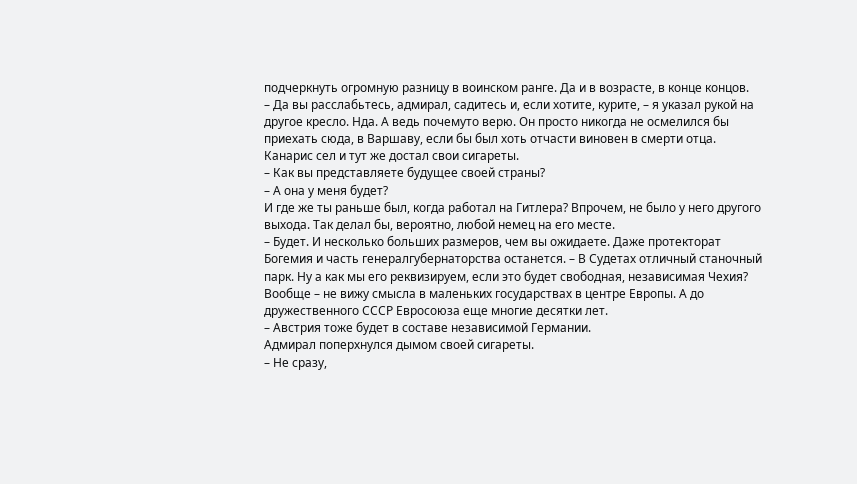подчеркнуть огромную разницу в воинском ранге. Да и в возрасте, в конце концов.
– Да вы расслабьтесь, адмирал, садитесь и, если хотите, курите, – я указал рукой на другое кресло. Нда. А ведь почемуто верю. Он просто никогда не осмелился бы приехать сюда, в Варшаву, если бы был хоть отчасти виновен в смерти отца.
Канарис сел и тут же достал свои сигареты.
– Как вы представляете будущее своей страны?
– А она у меня будет?
И где же ты раньше был, когда работал на Гитлера? Впрочем, не было у него другого выхода. Так делал бы, вероятно, любой немец на его месте.
– Будет. И несколько больших размеров, чем вы ожидаете. Даже протекторат Богемия и часть генералгубернаторства останется. – В Судетах отличный станочный парк. Ну а как мы его реквизируем, если это будет свободная, независимая Чехия? Вообще – не вижу смысла в маленьких государствах в центре Европы. А до дружественного СССР Евросоюза еще многие десятки лет.
– Австрия тоже будет в составе независимой Германии.
Адмирал поперхнулся дымом своей сигареты.
– Не сразу,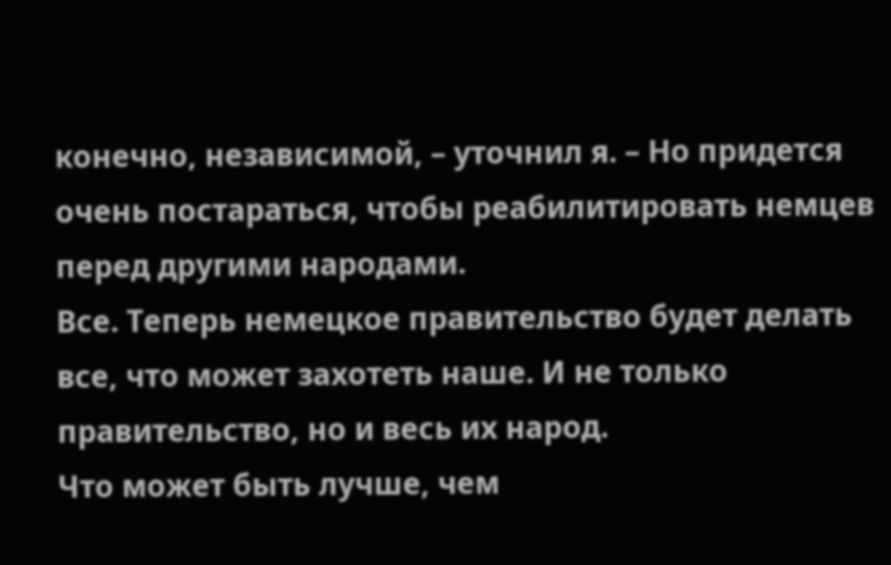конечно, независимой, – уточнил я. – Но придется очень постараться, чтобы реабилитировать немцев перед другими народами.
Все. Теперь немецкое правительство будет делать все, что может захотеть наше. И не только правительство, но и весь их народ.
Что может быть лучше, чем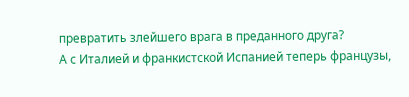превратить злейшего врага в преданного друга?
А с Италией и франкистской Испанией теперь французы,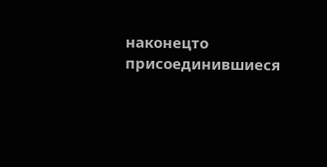наконецто присоединившиеся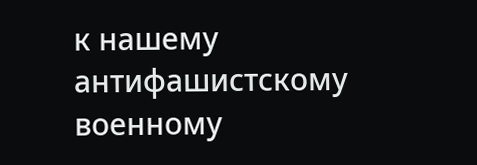к нашему антифашистскому военному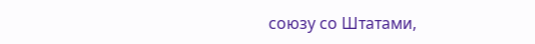союзу со Штатами,